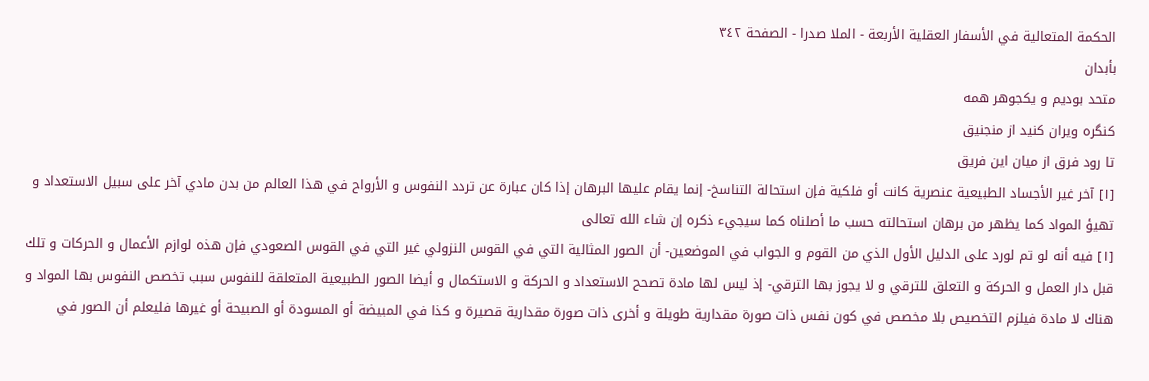الحكمة المتعالية في الأسفار العقلية الأربعة - الملا صدرا - الصفحة ٣٤٢
بأبدان
متحد بوديم و يكجوهر همه
كنگره ويران كنيد از منجنيق
تا رود فرق از ميان اين فريق
[١] آخر غير الأجساد الطبيعية عنصرية كانت أو فلكية فإن استحالة التناسخ- إنما يقام عليها البرهان إذا كان عبارة عن تردد النفوس و الأرواح في هذا العالم من بدن مادي آخر على سبيل الاستعداد و تهيؤ المواد كما يظهر من برهان استحالته حسب ما أصلناه كما سيجيء ذكره إن شاء الله تعالى
[١] فيه أنه لو تم لورد على الدليل الأول الذي من القوم و الجواب في الموضعين- أن الصور المثالية التي في القوس النزولي غير التي في القوس الصعودي فإن هذه لوازم الأعمال و الحركات و تلك قبل دار العمل و الحركة و التعلق للترقي و لا يجوز بها الترقي- إذ ليس لها مادة تصحح الاستعداد و الحركة و الاستكمال و أيضا الصور الطبيعية المتعلقة للنفوس سبب تخصص النفوس بها المواد و هناك لا مادة فيلزم التخصيص بلا مخصص في كون نفس ذات صورة مقدارية طويلة و أخرى ذات صورة مقدارية قصيرة و كذا في المبيضة أو المسودة أو الصبيحة أو غيرها فليعلم أن الصور في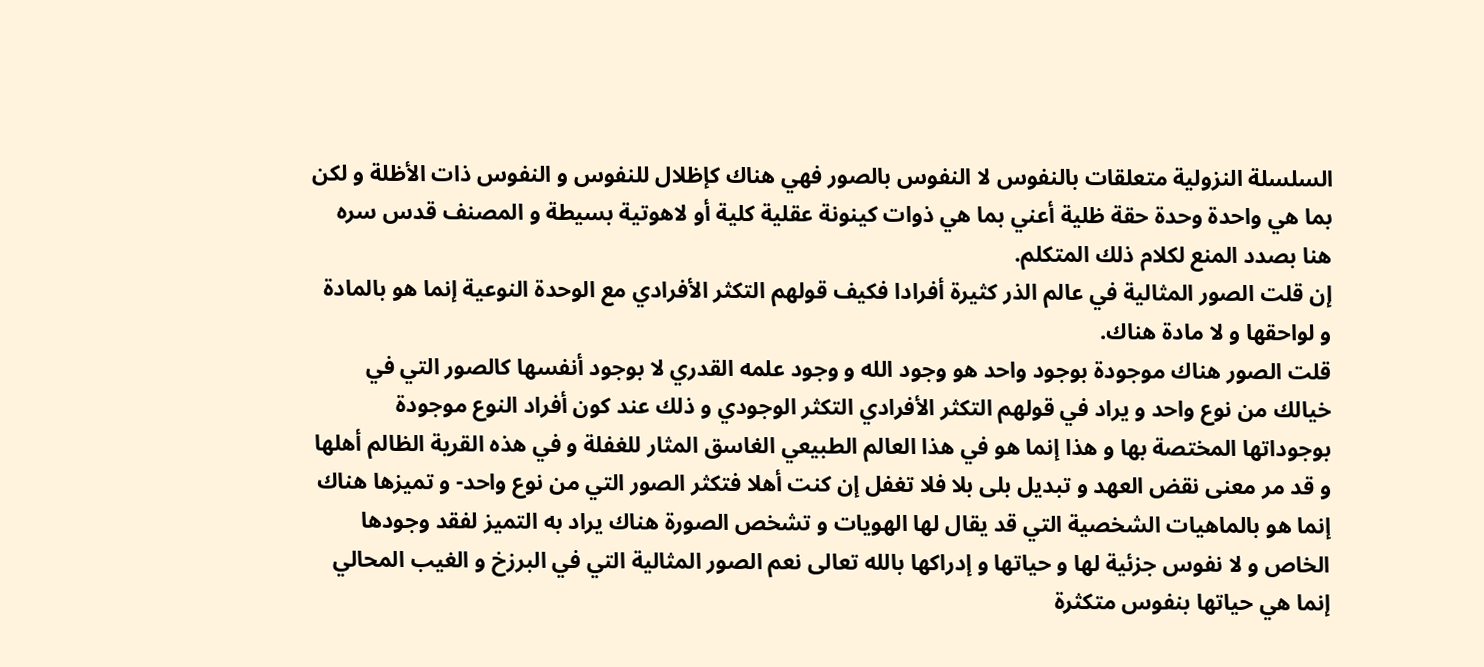السلسلة النزولية متعلقات بالنفوس لا النفوس بالصور فهي هناك كإظلال للنفوس و النفوس ذات الأظلة و لكن بما هي واحدة وحدة حقة ظلية أعني بما هي ذوات كينونة عقلية كلية أو لاهوتية بسيطة و المصنف قدس سره هنا بصدد المنع لكلام ذلك المتكلم.
إن قلت الصور المثالية في عالم الذر كثيرة أفرادا فكيف قولهم التكثر الأفرادي مع الوحدة النوعية إنما هو بالمادة و لواحقها و لا مادة هناك.
قلت الصور هناك موجودة بوجود واحد هو وجود الله و وجود علمه القدري لا بوجود أنفسها كالصور التي في خيالك من نوع واحد و يراد في قولهم التكثر الأفرادي التكثر الوجودي و ذلك عند كون أفراد النوع موجودة بوجوداتها المختصة بها و هذا إنما هو في هذا العالم الطبيعي الغاسق المثار للغفلة و في هذه القرية الظالم أهلها و قد مر معنى نقض العهد و تبديل بلى بلا فلا تغفل إن كنت أهلا فتكثر الصور التي من نوع واحد- و تميزها هناك إنما هو بالماهيات الشخصية التي قد يقال لها الهويات و تشخص الصورة هناك يراد به التميز لفقد وجودها الخاص و لا نفوس جزئية لها و حياتها و إدراكها بالله تعالى نعم الصور المثالية التي في البرزخ و الغيب المحالي إنما هي حياتها بنفوس متكثرة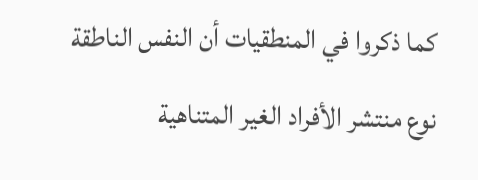كما ذكروا في المنطقيات أن النفس الناطقة نوع منتشر الأفراد الغير المتناهية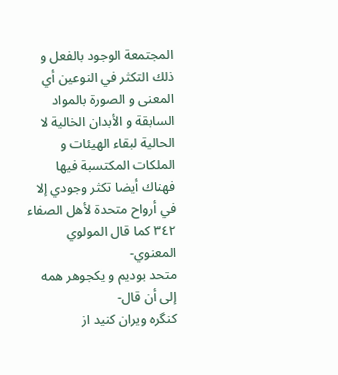المجتمعة الوجود بالفعل و ذلك التكثر في النوعين أي المعنى و الصورة بالمواد السابقة و الأبدان الخالية لا الحالية لبقاء الهيئات و الملكات المكتسبة فيها فهناك أيضا تكثر وجودي إلا في أرواح متحدة لأهل الصفاء ٣٤٢ كما قال المولوي المعنوي-
متحد بوديم و يكجوهر همه
إلى أن قال-
كنگره ويران كنيد از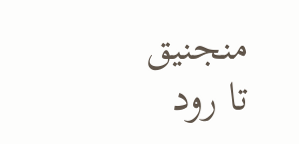منجنيق
تا رود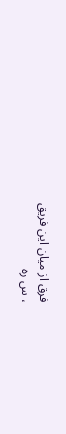فرق از ميان اين فريق
، س ره